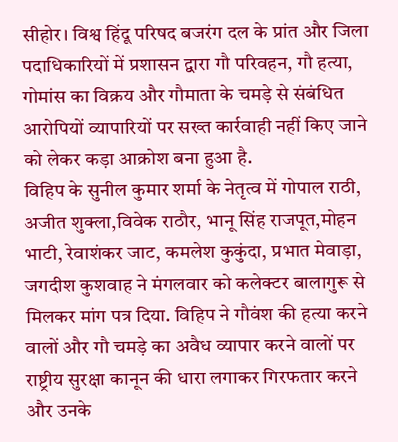सीहोर। विश्व हिंदू परिषद बजरंग दल के प्रांत और जिला पदाधिकारियों में प्रशासन द्वारा गौ परिवहन, गौ हत्या, गोमांस का विक्रय और गौमाता के चमड़े से संबंधित आरोपियों व्यापारियों पर सख्त कार्रवाही नहीं किए जाने को लेकर कड़ा आक्रोश बना हुआ है.
विहिप के सुनील कुमार शर्मा के नेतृत्व में गोपाल राठी, अजीत शुक्ला,विवेक राठौर, भानू सिंह राजपूत,मोहन भाटी, रेवाशंकर जाट, कमलेश कुकुंदा, प्रभात मेवाड़ा, जगदीश कुशवाह ने मंगलवार को कलेक्टर बालागुरू से मिलकर मांग पत्र दिया. विहिप ने गौवंश की हत्या करने वालों और गौ चमड़े का अवैध व्यापार करने वालों पर राष्ट्रीय सुरक्षा कानून की धारा लगाकर गिरफतार करने और उनके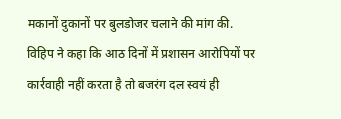मकानों दुकानों पर बुलडोजर चलाने की मांग की. विहिप ने कहा कि आठ दिनों में प्रशासन आरोपियों पर कार्रवाही नहीं करता है तो बजरंग दल स्वयं ही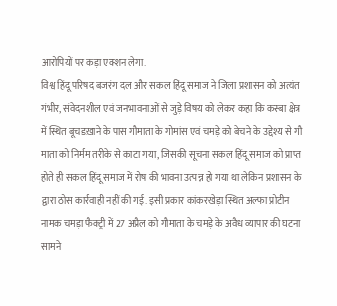आरोपियों पर कड़ा एक्शन लेगा.
विश्व हिंदू परिषद बजरंग दल और सकल हिंदू समाज ने जिला प्रशासन को अत्यंत गंभीर, संवेदनशील एवं जनभावनाओं से जुड़े विषय को लेकर कहा कि कस्बा क्षेत्र में स्थित बूचडख़ाने के पास गौमाता के गोमांस एवं चमड़े को बेचने के उद्देश्य से गौ माता को निर्मम तरीके से काटा गया, जिसकी सूचना सकल हिंदू समाज को प्राप्त होते ही सकल हिंदू समाज में रोष की भावना उत्पन्न हो गया था लेकिन प्रशासन के द्वारा ठोस कार्रवाही नहीं की गई. इसी प्रकार कांकरखेड़ा स्थित अल्फा प्रोटीन नामक चमड़ा फैक्ट्री में 27 अप्रैल को गौमाता के चमड़े के अवैध व्यापार की घटना सामने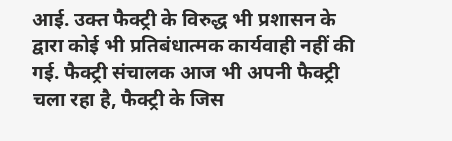आई. उक्त फैक्ट्री के विरुद्ध भी प्रशासन के द्वारा कोई भी प्रतिबंधात्मक कार्यवाही नहीं की गई. फैक्ट्री संचालक आज भी अपनी फैक्ट्री चला रहा है, फैक्ट्री के जिस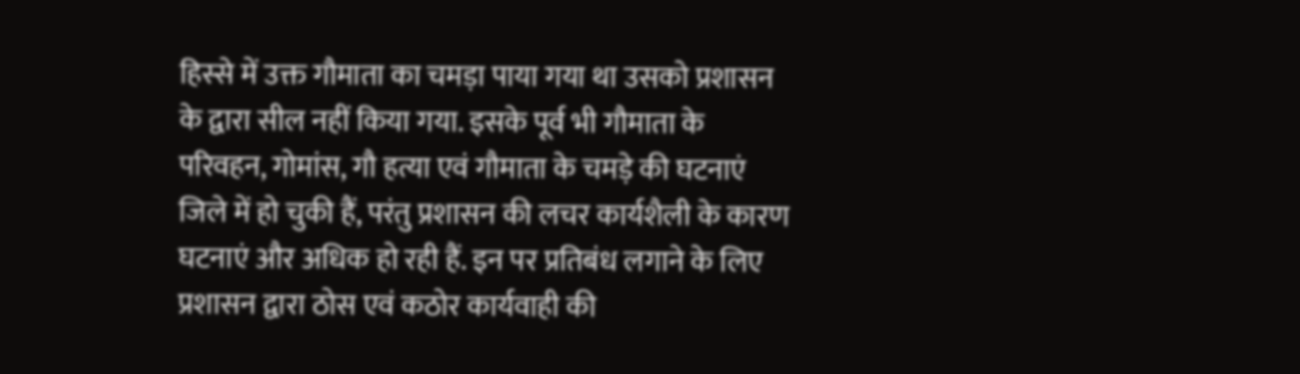हिस्से में उक्त गौमाता का चमड़ा पाया गया था उसको प्रशासन के द्वारा सील नहीं किया गया. इसके पूर्व भी गौमाता के परिवहन, गोमांस, गौ हत्या एवं गौमाता के चमड़े की घटनाएं जिले में हो चुकी हैं, परंतु प्रशासन की लचर कार्यशैली के कारण घटनाएं और अधिक हो रही हैं. इन पर प्रतिबंध लगाने के लिए प्रशासन द्वारा ठोस एवं कठोर कार्यवाही की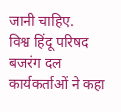जानी चाहिए.
विश्व हिंदू परिषद बजरंग दल कार्यकर्ताओं ने कहा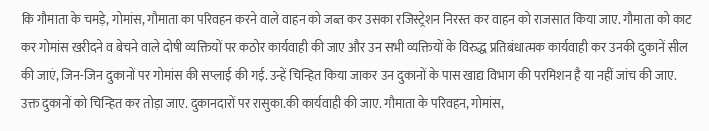कि गौमाता के चमड़े, गोमांस, गौमाता का परिवहन करने वाले वाहन को जब्त कर उसका रजिस्ट्रेशन निरस्त कर वाहन को राजसात किया जाए. गौमाता को काट कर गोमांस खरीदने व बेचने वाले दोषी व्यक्तियों पर कठोर कार्यवाही की जाए और उन सभी व्यक्तियों के विरुद्ध प्रतिबंधात्मक कार्यवाही कर उनकी दुकानें सील की जाएं, जिन-जिन दुकानों पर गोमांस की सप्लाई की गई. उन्हें चिन्हित किया जाकर उन दुकानों के पास खाद्य विभाग की परमिशन है या नहीं जांच की जाए. उक्त दुकानों को चिन्हित कर तोड़ा जाए. दुकानदारों पर रासुका.की कार्यवाही की जाए. गौमाता के परिवहन, गोमांस,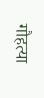गौहत्या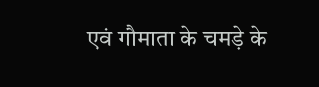एवं गौमाता के चमड़े के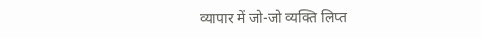व्यापार में जो-जो व्यक्ति लिप्त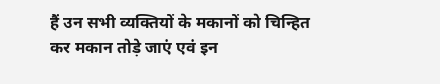हैं उन सभी व्यक्तियों के मकानों को चिन्हित कर मकान तोड़े जाएं एवं इन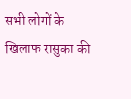सभी लोगों के खिलाफ रासुका की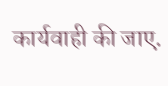कार्यवाही की जाए.